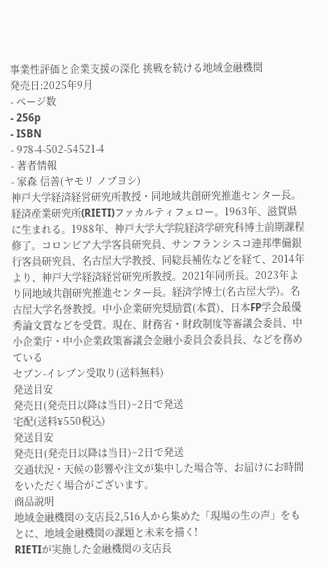事業性評価と企業支援の深化 挑戦を続ける地域金融機関
発売日:2025年9月
- ページ数
- 256p
- ISBN
- 978-4-502-54521-4
- 著者情報
- 家森 信善(ヤモリ ノブヨシ)
神戸大学経済経営研究所教授・同地域共創研究推進センター長。経済産業研究所(RIETI)ファカルティフェロー。1963年、滋賀県に生まれる。1988年、神戸大学大学院経済学研究科博士前期課程修了。コロンビア大学客員研究員、サンフランシスコ連邦準備銀行客員研究員、名古屋大学教授、同総長補佐などを経て、2014年より、神戸大学経済経営研究所教授。2021年同所長。2023年より同地域共創研究推進センター長。経済学博士(名古屋大学)。名古屋大学名誉教授。中小企業研究奨励賞(本賞)、日本FP学会最優秀論文賞などを受賞。現在、財務省・財政制度等審議会委員、中小企業庁・中小企業政策審議会金融小委員会委員長、などを務めている
セブン-イレブン受取り(送料無料)
発送目安
発売日(発売日以降は当日)~2日で発送
宅配(送料¥550税込)
発送目安
発売日(発売日以降は当日)~2日で発送
交通状況・天候の影響や注文が集中した場合等、お届けにお時間をいただく場合がございます。
商品説明
地域金融機関の支店長2,516人から集めた「現場の生の声」をもとに、地域金融機関の課題と未来を描く!
RIETIが実施した金融機関の支店長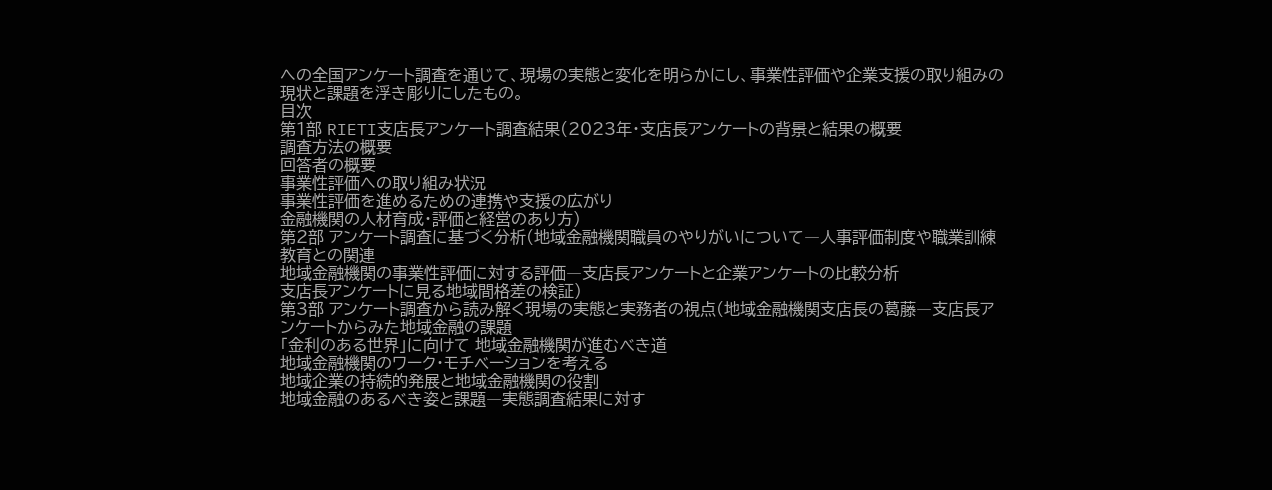への全国アンケート調査を通じて、現場の実態と変化を明らかにし、事業性評価や企業支援の取り組みの現状と課題を浮き彫りにしたもの。
目次
第1部 RIETI支店長アンケート調査結果(2023年・支店長アンケートの背景と結果の概要
調査方法の概要
回答者の概要
事業性評価への取り組み状況
事業性評価を進めるための連携や支援の広がり
金融機関の人材育成・評価と経営のあり方)
第2部 アンケート調査に基づく分析(地域金融機関職員のやりがいについて―人事評価制度や職業訓練教育との関連
地域金融機関の事業性評価に対する評価―支店長アンケートと企業アンケートの比較分析
支店長アンケートに見る地域間格差の検証)
第3部 アンケート調査から読み解く現場の実態と実務者の視点(地域金融機関支店長の葛藤―支店長アンケートからみた地域金融の課題
「金利のある世界」に向けて 地域金融機関が進むべき道
地域金融機関のワーク・モチベーションを考える
地域企業の持続的発展と地域金融機関の役割
地域金融のあるべき姿と課題―実態調査結果に対す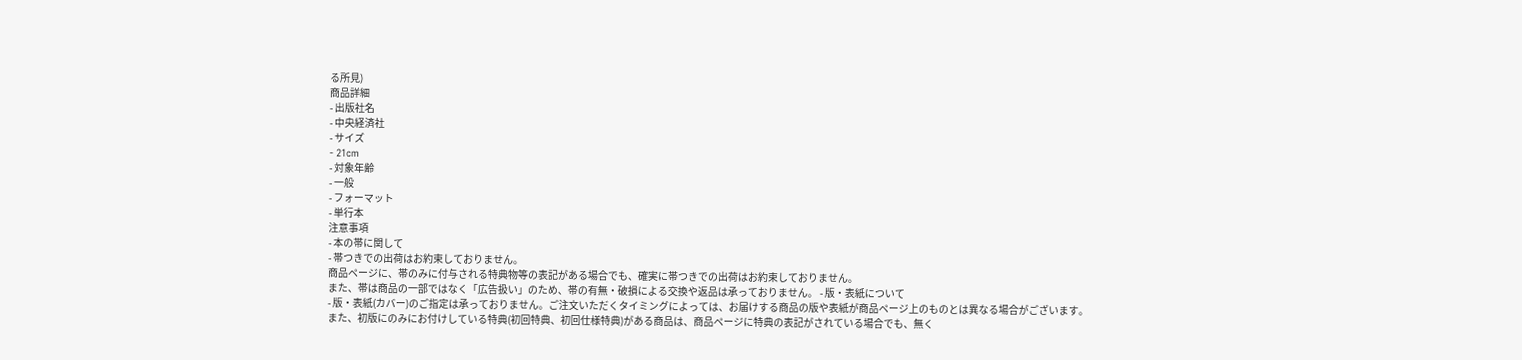る所見)
商品詳細
- 出版社名
- 中央経済社
- サイズ
- 21cm
- 対象年齢
- 一般
- フォーマット
- 単行本
注意事項
- 本の帯に関して
- 帯つきでの出荷はお約束しておりません。
商品ページに、帯のみに付与される特典物等の表記がある場合でも、確実に帯つきでの出荷はお約束しておりません。
また、帯は商品の一部ではなく「広告扱い」のため、帯の有無・破損による交換や返品は承っておりません。 - 版・表紙について
- 版・表紙(カバー)のご指定は承っておりません。ご注文いただくタイミングによっては、お届けする商品の版や表紙が商品ページ上のものとは異なる場合がございます。
また、初版にのみにお付けしている特典(初回特典、初回仕様特典)がある商品は、商品ページに特典の表記がされている場合でも、無く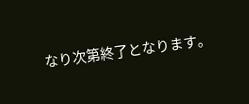なり次第終了となります。